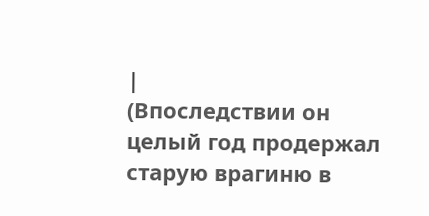|
(Впоследствии он целый год продержал старую врагиню в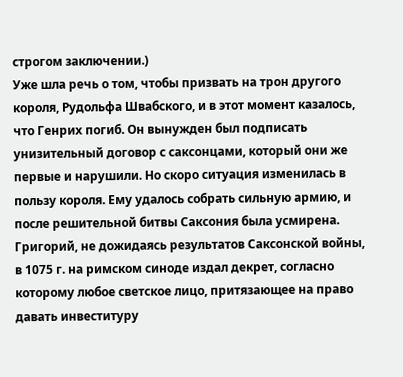строгом заключении.)
Уже шла речь о том, чтобы призвать на трон другого короля, Рудольфа Швабского, и в этот момент казалось, что Генрих погиб. Он вынужден был подписать унизительный договор с саксонцами, который они же первые и нарушили. Но скоро ситуация изменилась в пользу короля. Ему удалось собрать сильную армию, и после решительной битвы Саксония была усмирена.
Григорий, не дожидаясь результатов Саксонской войны, в 1075 г. на римском синоде издал декрет, согласно которому любое светское лицо, притязающее на право давать инвеституру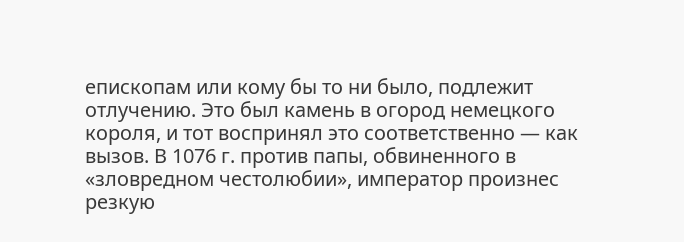епископам или кому бы то ни было, подлежит отлучению. Это был камень в огород немецкого короля, и тот воспринял это соответственно — как вызов. В 1076 г. против папы, обвиненного в «зловредном честолюбии», император произнес резкую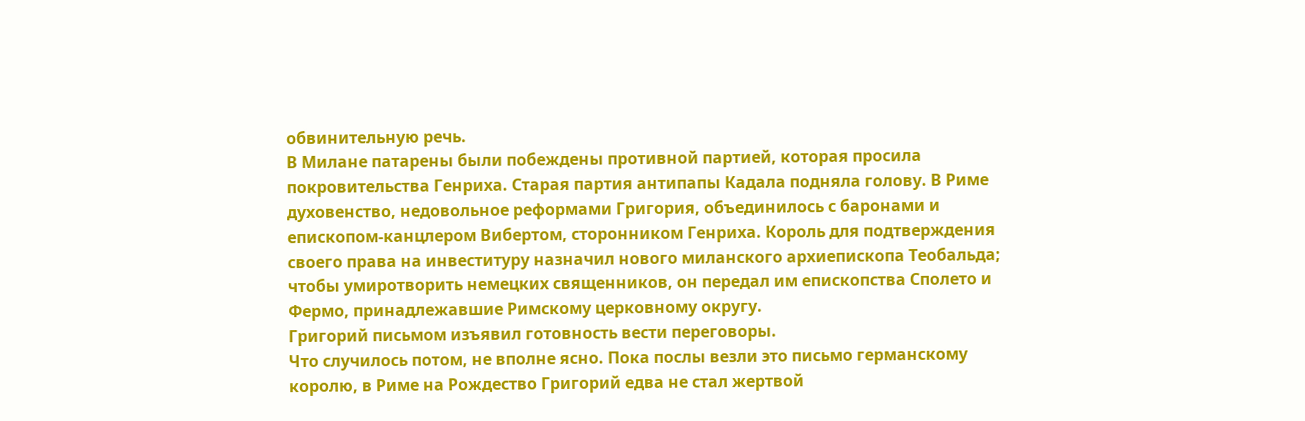обвинительную речь.
В Милане патарены были побеждены противной партией, которая просила покровительства Генриха. Старая партия антипапы Кадала подняла голову. В Риме духовенство, недовольное реформами Григория, объединилось с баронами и епископом-канцлером Вибертом, сторонником Генриха. Король для подтверждения своего права на инвеституру назначил нового миланского архиепископа Теобальда; чтобы умиротворить немецких священников, он передал им епископства Сполето и Фермо, принадлежавшие Римскому церковному округу.
Григорий письмом изъявил готовность вести переговоры.
Что случилось потом, не вполне ясно. Пока послы везли это письмо германскому королю, в Риме на Рождество Григорий едва не стал жертвой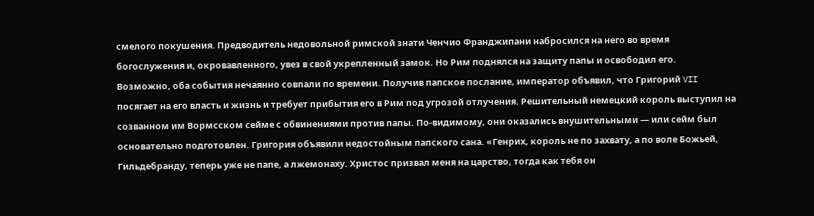смелого покушения. Предводитель недовольной римской знати Ченчио Франджипани набросился на него во время богослужения и, окровавленного, увез в свой укрепленный замок. Но Рим поднялся на защиту папы и освободил его.
Возможно, оба события нечаянно совпали по времени. Получив папское послание, император объявил, что Григорий VII посягает на его власть и жизнь и требует прибытия его в Рим под угрозой отлучения. Решительный немецкий король выступил на созванном им Вормсском сейме с обвинениями против папы. По-видимому, они оказались внушительными — или сейм был основательно подготовлен. Григория объявили недостойным папского сана. «Генрих, король не по захвату, а по воле Божьей, Гильдебранду, теперь уже не папе, а лжемонаху. Христос призвал меня на царство, тогда как тебя он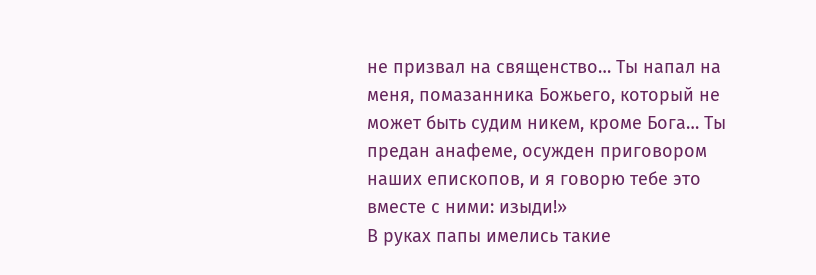не призвал на священство… Ты напал на меня, помазанника Божьего, который не может быть судим никем, кроме Бога… Ты предан анафеме, осужден приговором наших епископов, и я говорю тебе это вместе с ними: изыди!»
В руках папы имелись такие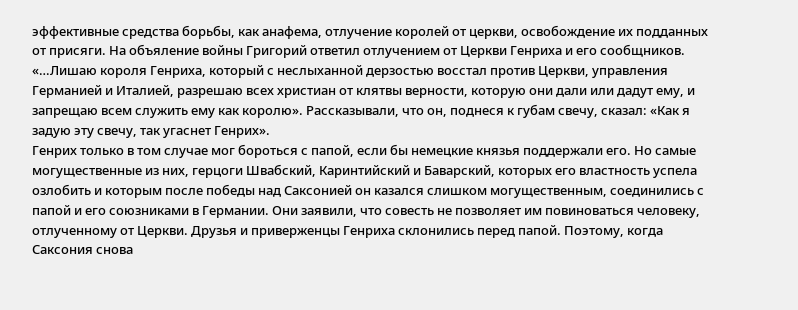эффективные средства борьбы, как анафема, отлучение королей от церкви, освобождение их подданных от присяги. На объяление войны Григорий ответил отлучением от Церкви Генриха и его сообщников. «…Лишаю короля Генриха, который с неслыханной дерзостью восстал против Церкви, управления Германией и Италией, разрешаю всех христиан от клятвы верности, которую они дали или дадут ему, и запрещаю всем служить ему как королю». Рассказывали, что он, поднеся к губам свечу, сказал: «Как я задую эту свечу, так угаснет Генрих».
Генрих только в том случае мог бороться с папой, если бы немецкие князья поддержали его. Но самые могущественные из них, герцоги Швабский, Каринтийский и Баварский, которых его властность успела озлобить и которым после победы над Саксонией он казался слишком могущественным, соединились с папой и его союзниками в Германии. Они заявили, что совесть не позволяет им повиноваться человеку, отлученному от Церкви. Друзья и приверженцы Генриха склонились перед папой. Поэтому, когда Саксония снова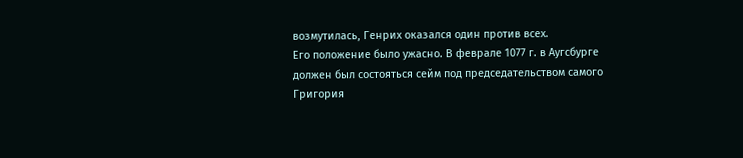возмутилась, Генрих оказался один против всех.
Его положение было ужасно. В феврале 1077 г. в Аугсбурге должен был состояться сейм под председательством самого Григория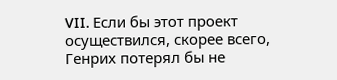VII. Если бы этот проект осуществился, скорее всего, Генрих потерял бы не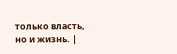только власть, но и жизнь. |